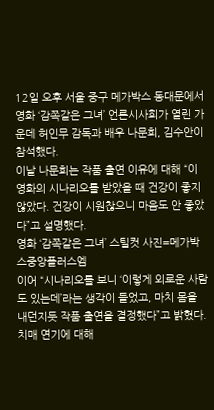12일 오후 서울 중구 메가박스 동대문에서 영화 ‘감쪽같은 그녀’ 언론시사회가 열린 가운데 허인무 감독과 배우 나문희, 김수안이 참석했다.
이날 나문희는 작품 출연 이유에 대해 “이 영화의 시나리오를 받았을 때 건강이 좋지 않았다. 건강이 시원찮으니 마음도 안 좋았다”고 설명했다.
영화 ‘감쪽같은 그녀’ 스틸컷 사진=메가박스중앙플러스엠
이어 “시나리오를 보니 ‘이렇게 외로운 사람도 있는데’라는 생각이 들었고, 마치 몸을 내던지듯 작품 출연을 결정했다”고 밝혔다. 치매 연기에 대해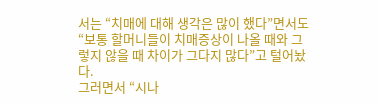서는 “치매에 대해 생각은 많이 했다”면서도 “보통 할머니들이 치매증상이 나올 때와 그렇지 않을 때 차이가 그다지 많다”고 털어놨다.
그러면서 “시나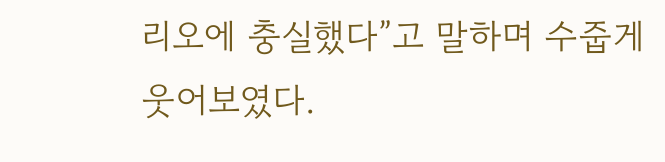리오에 충실했다”고 말하며 수줍게 웃어보였다.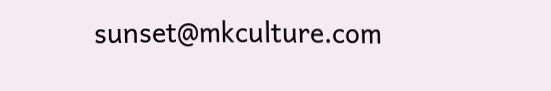sunset@mkculture.com